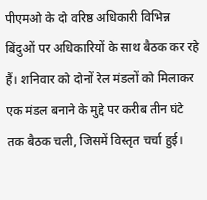पीएमओ के दो वरिष्ठ अधिकारी विभिन्न बिंदुओं पर अधिकारियों के साथ बैठक कर रहे हैं। शनिवार को दोनों रेल मंडलों को मिलाकर एक मंडल बनाने के मुद्दे पर करीब तीन घंटे तक बैठक चली, जिसमें विस्तृत चर्चा हुई।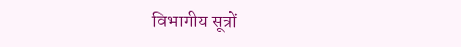विभागीय सूत्रों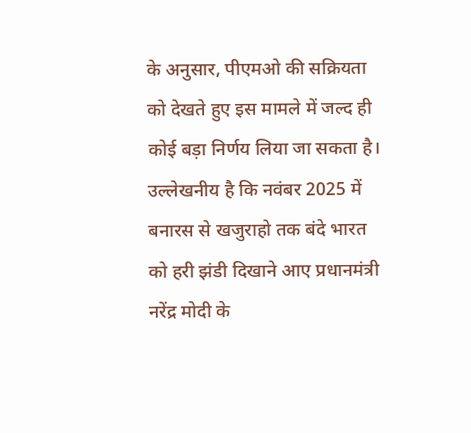के अनुसार, पीएमओ की सक्रियता को देखते हुए इस मामले में जल्द ही कोई बड़ा निर्णय लिया जा सकता है। उल्लेखनीय है कि नवंबर 2025 में बनारस से खजुराहो तक बंदे भारत को हरी झंडी दिखाने आए प्रधानमंत्री नरेंद्र मोदी के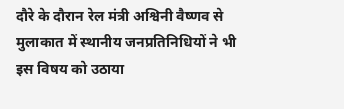दौरे के दौरान रेल मंत्री अश्विनी वैष्णव से मुलाकात में स्थानीय जनप्रतिनिधियों ने भी इस विषय को उठाया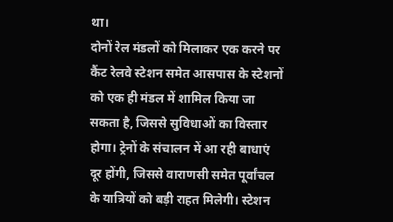था।
दोनों रेल मंडलों को मिलाकर एक करने पर कैंट रेलवे स्टेशन समेत आसपास के स्टेशनों को एक ही मंडल में शामिल किया जा सकता है, जिससे सुविधाओं का विस्तार होगा। ट्रेनों के संचालन में आ रही बाधाएं दूर होंगी, जिससे वाराणसी समेत पूर्वांचल के यात्रियों को बड़ी राहत मिलेगी। स्टेशन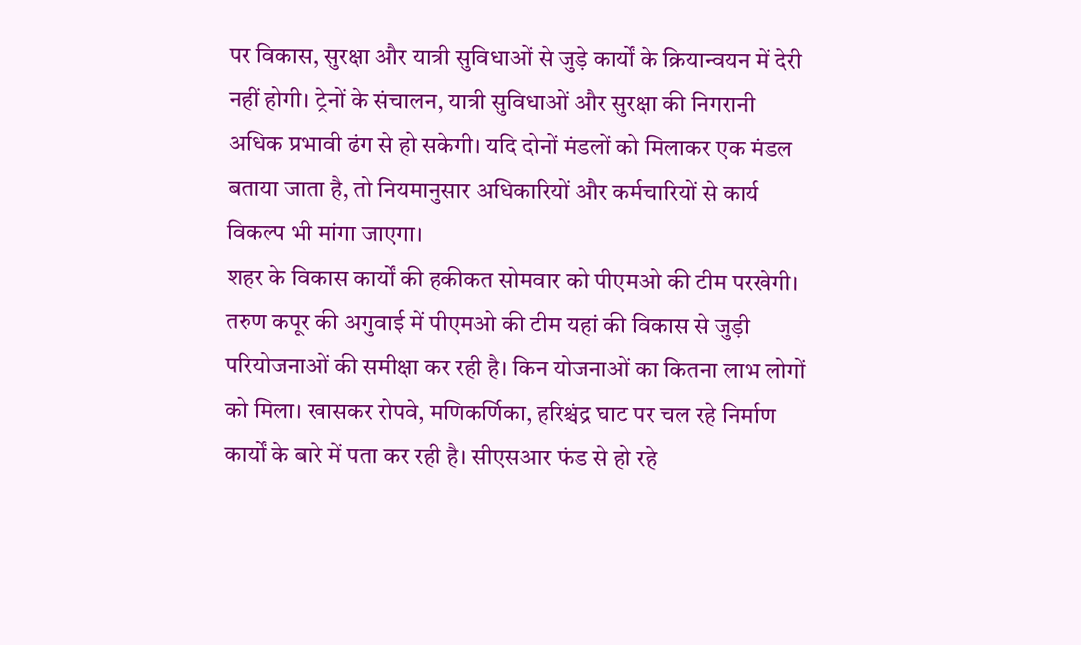पर विकास, सुरक्षा और यात्री सुविधाओं से जुड़े कार्यों के क्रियान्वयन में देरी नहीं होगी। ट्रेनों के संचालन, यात्री सुविधाओं और सुरक्षा की निगरानी अधिक प्रभावी ढंग से हो सकेगी। यदि दोनों मंडलों को मिलाकर एक मंडल बताया जाता है, तो नियमानुसार अधिकारियों और कर्मचारियों से कार्य विकल्प भी मांगा जाएगा।
शहर के विकास कार्यों की हकीकत सोमवार को पीएमओ की टीम परखेगी। तरुण कपूर की अगुवाई में पीएमओ की टीम यहां की विकास से जुड़ी परियोजनाओं की समीक्षा कर रही है। किन योजनाओं का कितना लाभ लोगों को मिला। खासकर रोपवे, मणिकर्णिका, हरिश्चंद्र घाट पर चल रहे निर्माण कार्यों के बारे में पता कर रही है। सीएसआर फंड से हो रहे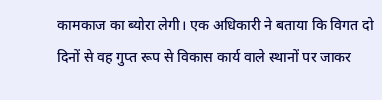कामकाज का ब्योरा लेगी। एक अधिकारी ने बताया कि विगत दो दिनों से वह गुप्त रूप से विकास कार्य वाले स्थानों पर जाकर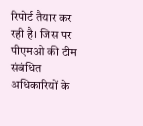रिपोर्ट तैयार कर रही है। जिस पर पीएमओ की टीम संबंधित अधिकारियों के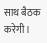साथ बैठक करेगी।